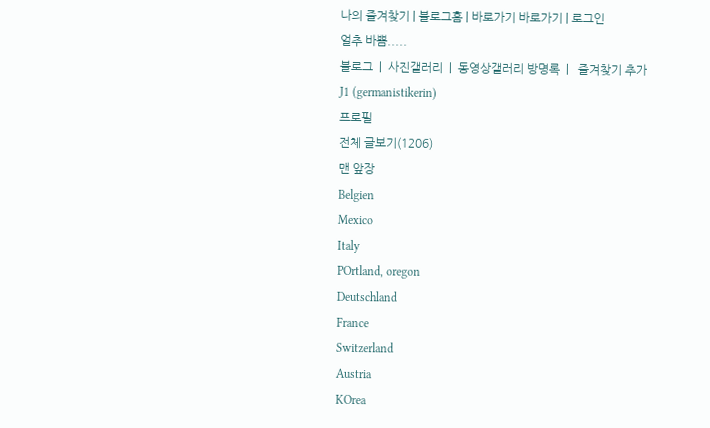나의 즐겨찾기 | 블로그홈 | 바로가기 바로가기 | 로그인
얼추 바쁨.....
블로그  |  사진갤러리  |  동영상갤러리 방명록  |   즐겨찾기 추가
J1 (germanistikerin)
프로필
전체 글보기(1206)
맨 앞장
Belgien
Mexico
Italy
POrtland, oregon
Deutschland
France
Switzerland
Austria
KOrea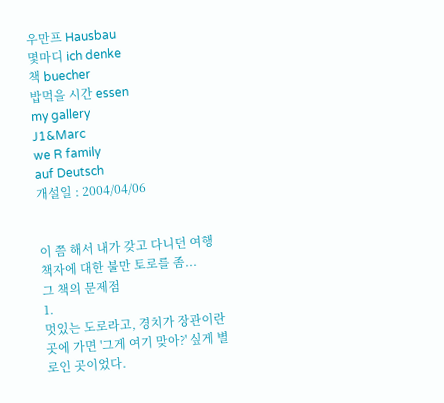우만프 Hausbau
몇마디 ich denke
책 buecher
밥먹을 시간 essen
my gallery
J1&Marc
we R family
auf Deutsch
개설일 : 2004/04/06


이 쯤 해서 내가 갖고 다니던 여행책자에 대한 불만 토로를 좀...
그 책의 문제점
1.
멋있는 도로라고, 경치가 장관이란 곳에 가면 '그게 여기 맞아?' 싶게 별로인 곳이었다.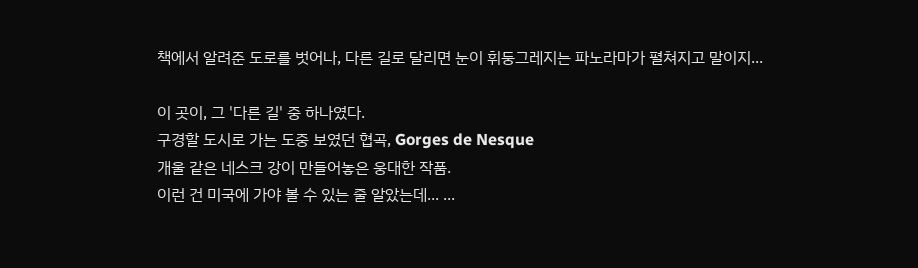책에서 알려준 도로를 벗어나, 다른 길로 달리면 눈이 휘둥그레지는 파노라마가 펼쳐지고 말이지...

이 곳이, 그 '다른 길' 중 하나였다.
구경할 도시로 가는 도중 보였던 협곡, Gorges de Nesque
개울 같은 네스크 강이 만들어놓은 웅대한 작품.
이런 건 미국에 가야 볼 수 있는 줄 알았는데... ...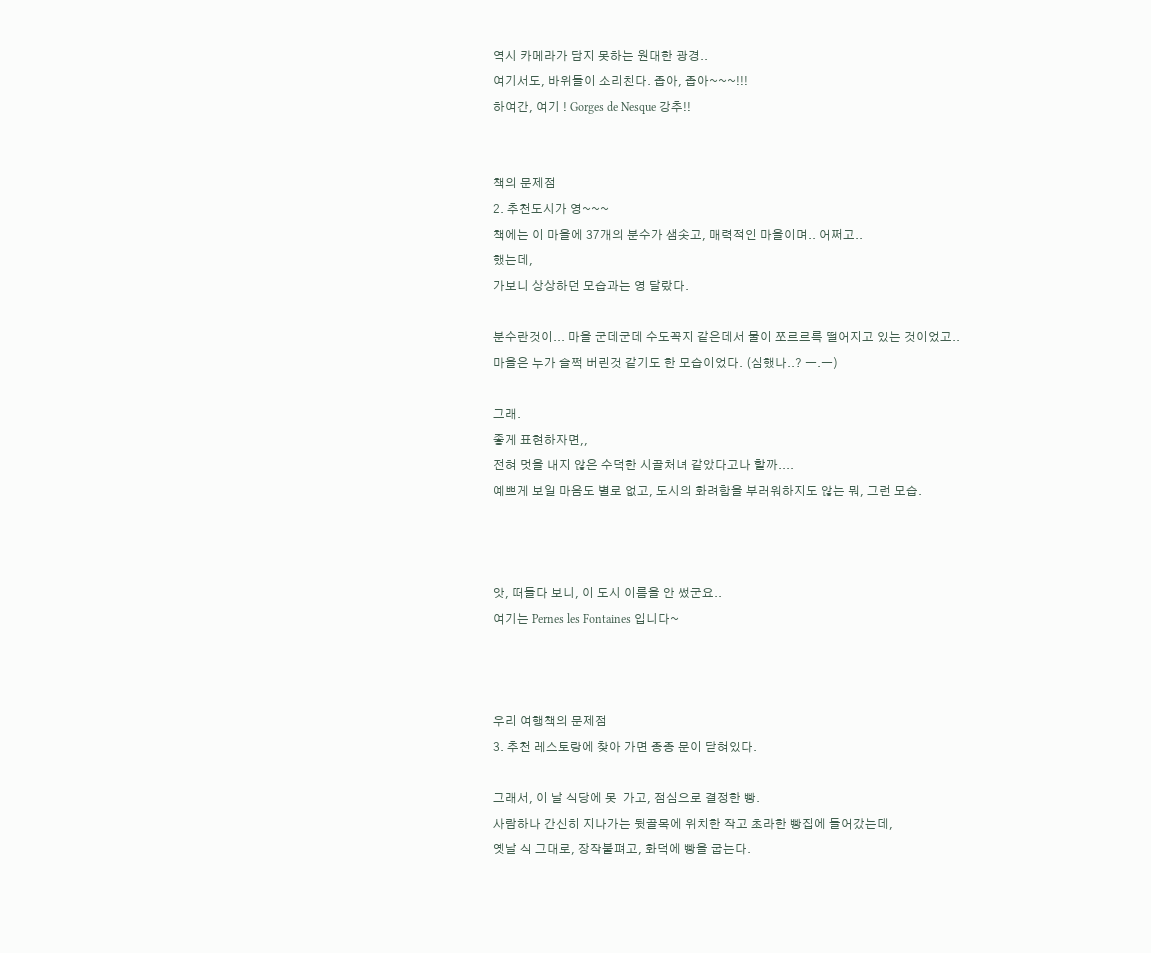역시 카메라가 담지 못하는 원대한 광경..
여기서도, 바위들이 소리친다. 좁아, 좁아~~~!!!
하여간, 여기 ! Gorges de Nesque 강추!!


책의 문제점
2. 추천도시가 영~~~
책에는 이 마을에 37개의 분수가 샘솟고, 매력적인 마을이며.. 어쩌고..
했는데,
가보니 상상하던 모습과는 영 달랐다.

분수란것이... 마을 군데군데 수도꼭지 같은데서 물이 쪼르르륵 떨어지고 있는 것이었고..
마을은 누가 슬쩍 버린것 같기도 한 모습이었다. (심했나..? ㅡ.ㅡ)

그래.
좋게 표현하자면,,
전혀 멋을 내지 않은 수덕한 시골처녀 같았다고나 할까....
예쁘게 보일 마음도 별로 없고, 도시의 화려함을 부러워하지도 않는 뭐, 그런 모습.



앗, 떠들다 보니, 이 도시 이름을 안 썼군요..
여기는 Pernes les Fontaines 입니다~



우리 여행책의 문제점
3. 추천 레스토랑에 찾아 가면 종종 문이 닫혀있다.

그래서, 이 날 식당에 못  가고, 점심으로 결정한 빵.
사람하나 간신히 지나가는 뒷골목에 위치한 작고 초라한 빵집에 들어갔는데,
옛날 식 그대로, 장작불펴고, 화덕에 빵을 굽는다.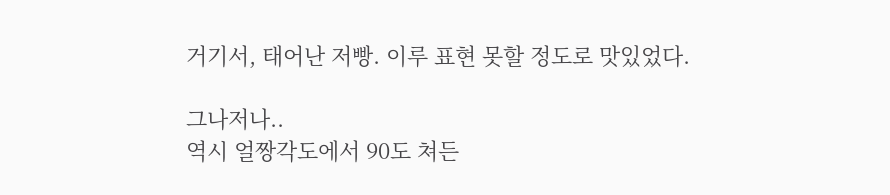거기서, 태어난 저빵. 이루 표현 못할 정도로 맛있었다.

그나저나..
역시 얼짱각도에서 90도 쳐든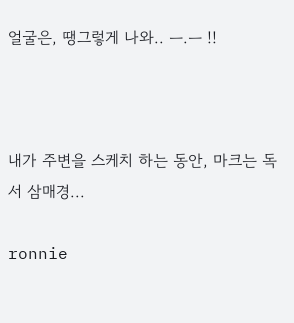얼굴은, 땡그렇게 나와.. ㅡ.ㅡ !!



내가 주변을 스케치 하는 동안, 마크는 독서 삼매경...

ronnie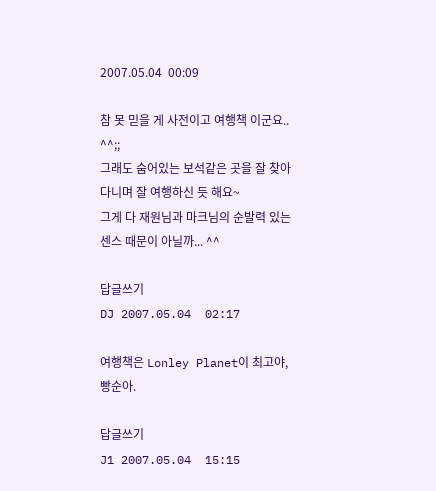2007.05.04  00:09

참 못 믿을 게 사전이고 여행책 이군요.. ^^;;
그래도 숨어있는 보석같은 곳을 잘 찾아다니며 잘 여행하신 듯 해요~
그게 다 재원님과 마크님의 순발력 있는 센스 때문이 아닐까... ^^

답글쓰기
DJ 2007.05.04  02:17

여행책은 Lonley Planet이 최고야, 빵순아.

답글쓰기
J1 2007.05.04  15:15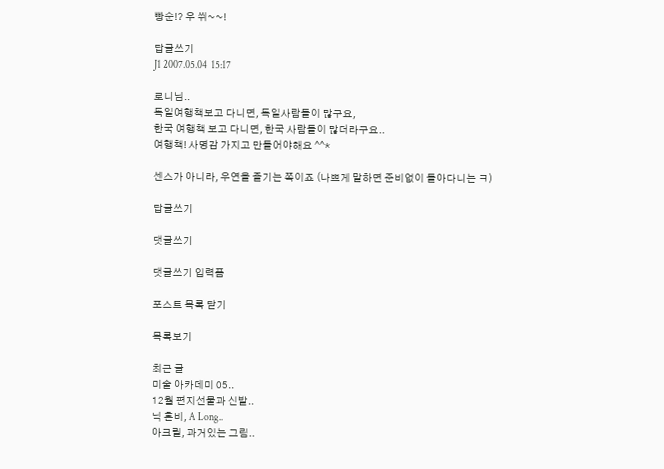빵순!? 우 쒸~~!

답글쓰기
J1 2007.05.04  15:17

로니님..
독일여행책보고 다니면, 독일사람들이 많구요,
한국 여행책 보고 다니면, 한국 사람들이 많더라구요..
여행책! 사명감 가지고 만들어야해요 ^^*

센스가 아니라, 우연을 즐기는 쪽이죠 (나쁘게 말하면 준비없이 돌아다니는 ㅋ)

답글쓰기

댓글쓰기

댓글쓰기 입력폼

포스트 목록 닫기

목록보기

최근 글
미술 아카데미 05..
12월 편지선물과 신발..
닉 혼비, A Long..
아크릴, 과거있는 그림..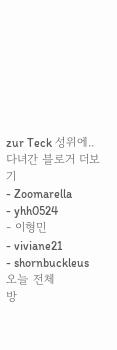zur Teck 성위에..
다녀간 블로거 더보기
- Zoomarella
- yhh0524
- 이형민
- viviane21
- shornbuckleus
오늘 전체
방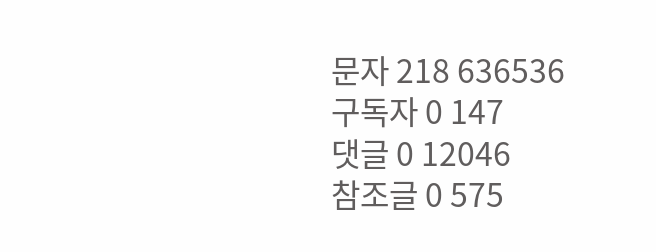문자 218 636536
구독자 0 147
댓글 0 12046
참조글 0 575